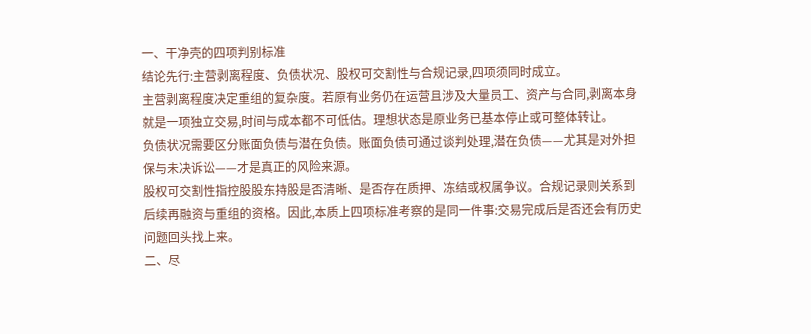一、干净壳的四项判别标准
结论先行:主营剥离程度、负债状况、股权可交割性与合规记录,四项须同时成立。
主营剥离程度决定重组的复杂度。若原有业务仍在运营且涉及大量员工、资产与合同,剥离本身就是一项独立交易,时间与成本都不可低估。理想状态是原业务已基本停止或可整体转让。
负债状况需要区分账面负债与潜在负债。账面负债可通过谈判处理,潜在负债——尤其是对外担保与未决诉讼——才是真正的风险来源。
股权可交割性指控股股东持股是否清晰、是否存在质押、冻结或权属争议。合规记录则关系到后续再融资与重组的资格。因此,本质上四项标准考察的是同一件事:交易完成后是否还会有历史问题回头找上来。
二、尽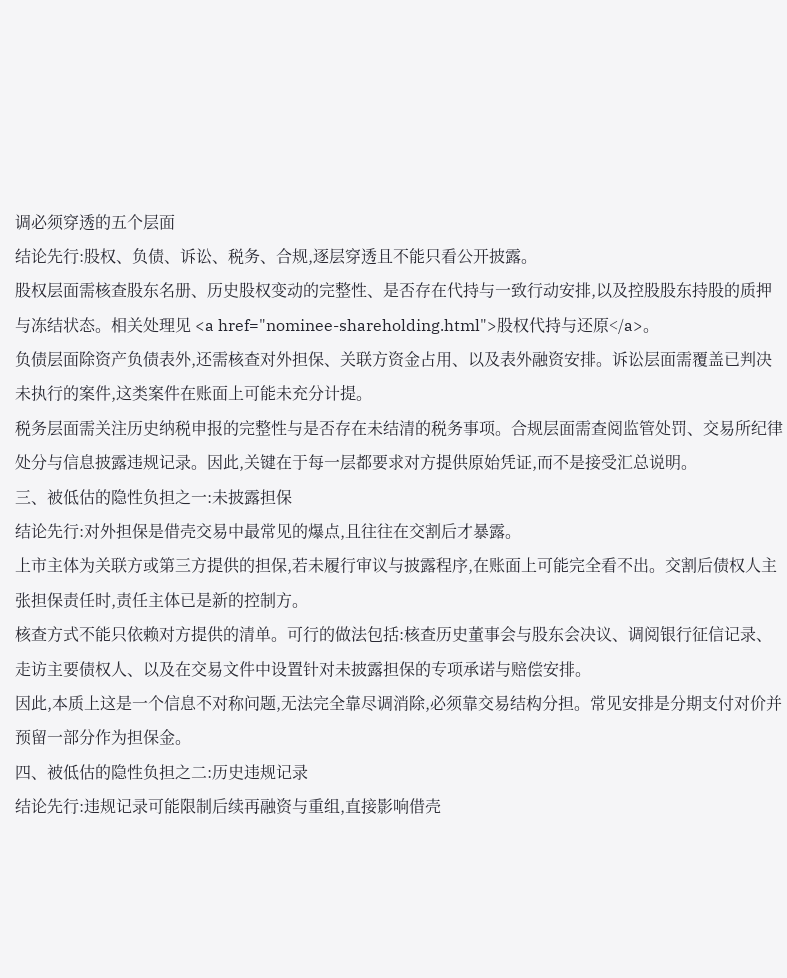调必须穿透的五个层面
结论先行:股权、负债、诉讼、税务、合规,逐层穿透且不能只看公开披露。
股权层面需核查股东名册、历史股权变动的完整性、是否存在代持与一致行动安排,以及控股股东持股的质押与冻结状态。相关处理见 <a href="nominee-shareholding.html">股权代持与还原</a>。
负债层面除资产负债表外,还需核查对外担保、关联方资金占用、以及表外融资安排。诉讼层面需覆盖已判决未执行的案件,这类案件在账面上可能未充分计提。
税务层面需关注历史纳税申报的完整性与是否存在未结清的税务事项。合规层面需查阅监管处罚、交易所纪律处分与信息披露违规记录。因此,关键在于每一层都要求对方提供原始凭证,而不是接受汇总说明。
三、被低估的隐性负担之一:未披露担保
结论先行:对外担保是借壳交易中最常见的爆点,且往往在交割后才暴露。
上市主体为关联方或第三方提供的担保,若未履行审议与披露程序,在账面上可能完全看不出。交割后债权人主张担保责任时,责任主体已是新的控制方。
核查方式不能只依赖对方提供的清单。可行的做法包括:核查历史董事会与股东会决议、调阅银行征信记录、走访主要债权人、以及在交易文件中设置针对未披露担保的专项承诺与赔偿安排。
因此,本质上这是一个信息不对称问题,无法完全靠尽调消除,必须靠交易结构分担。常见安排是分期支付对价并预留一部分作为担保金。
四、被低估的隐性负担之二:历史违规记录
结论先行:违规记录可能限制后续再融资与重组,直接影响借壳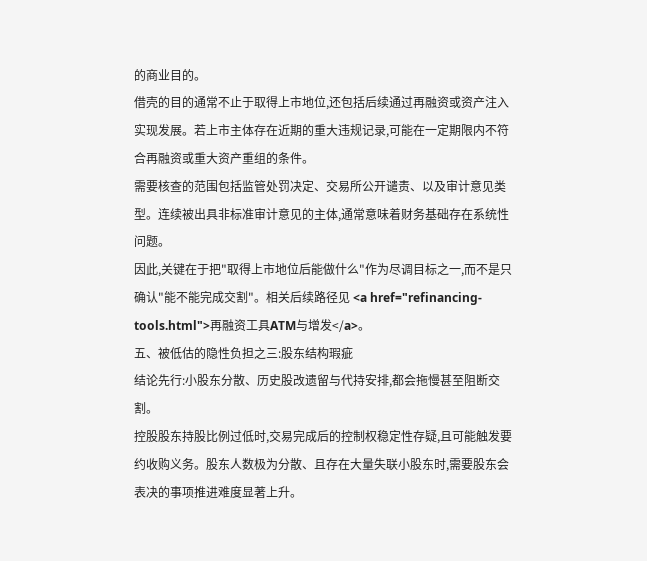的商业目的。
借壳的目的通常不止于取得上市地位,还包括后续通过再融资或资产注入实现发展。若上市主体存在近期的重大违规记录,可能在一定期限内不符合再融资或重大资产重组的条件。
需要核查的范围包括监管处罚决定、交易所公开谴责、以及审计意见类型。连续被出具非标准审计意见的主体,通常意味着财务基础存在系统性问题。
因此,关键在于把"取得上市地位后能做什么"作为尽调目标之一,而不是只确认"能不能完成交割"。相关后续路径见 <a href="refinancing-tools.html">再融资工具ATM与增发</a>。
五、被低估的隐性负担之三:股东结构瑕疵
结论先行:小股东分散、历史股改遗留与代持安排,都会拖慢甚至阻断交割。
控股股东持股比例过低时,交易完成后的控制权稳定性存疑,且可能触发要约收购义务。股东人数极为分散、且存在大量失联小股东时,需要股东会表决的事项推进难度显著上升。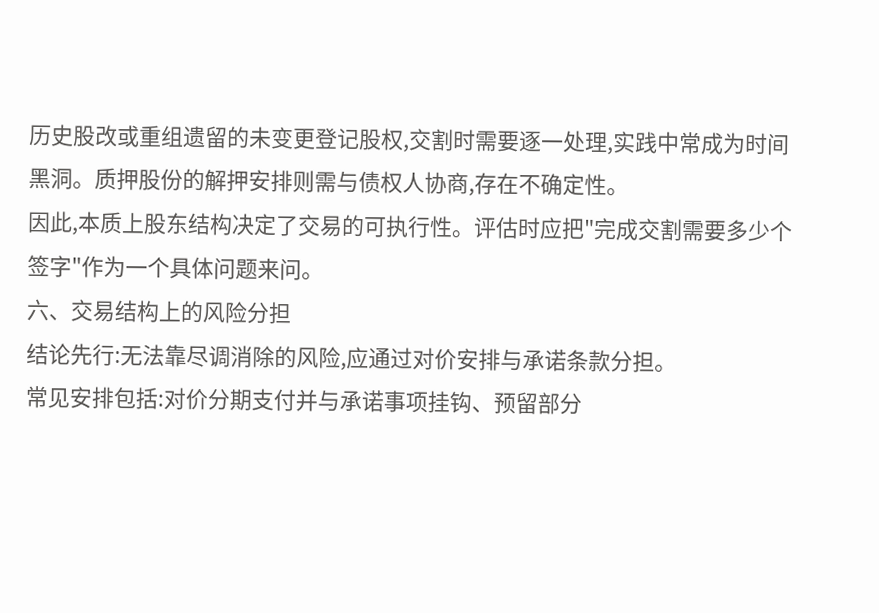历史股改或重组遗留的未变更登记股权,交割时需要逐一处理,实践中常成为时间黑洞。质押股份的解押安排则需与债权人协商,存在不确定性。
因此,本质上股东结构决定了交易的可执行性。评估时应把"完成交割需要多少个签字"作为一个具体问题来问。
六、交易结构上的风险分担
结论先行:无法靠尽调消除的风险,应通过对价安排与承诺条款分担。
常见安排包括:对价分期支付并与承诺事项挂钩、预留部分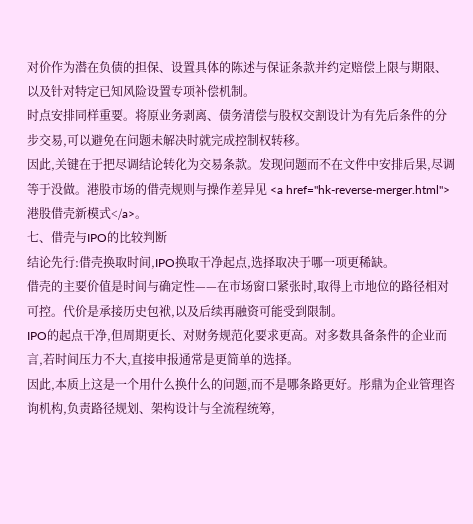对价作为潜在负债的担保、设置具体的陈述与保证条款并约定赔偿上限与期限、以及针对特定已知风险设置专项补偿机制。
时点安排同样重要。将原业务剥离、债务清偿与股权交割设计为有先后条件的分步交易,可以避免在问题未解决时就完成控制权转移。
因此,关键在于把尽调结论转化为交易条款。发现问题而不在文件中安排后果,尽调等于没做。港股市场的借壳规则与操作差异见 <a href="hk-reverse-merger.html">港股借壳新模式</a>。
七、借壳与IPO的比较判断
结论先行:借壳换取时间,IPO换取干净起点,选择取决于哪一项更稀缺。
借壳的主要价值是时间与确定性——在市场窗口紧张时,取得上市地位的路径相对可控。代价是承接历史包袱,以及后续再融资可能受到限制。
IPO的起点干净,但周期更长、对财务规范化要求更高。对多数具备条件的企业而言,若时间压力不大,直接申报通常是更简单的选择。
因此,本质上这是一个用什么换什么的问题,而不是哪条路更好。彤鼎为企业管理咨询机构,负责路径规划、架构设计与全流程统筹,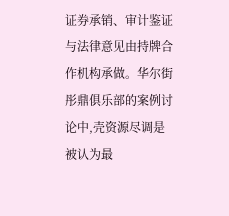证券承销、审计鉴证与法律意见由持牌合作机构承做。华尔街彤鼎俱乐部的案例讨论中,壳资源尽调是被认为最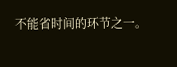不能省时间的环节之一。